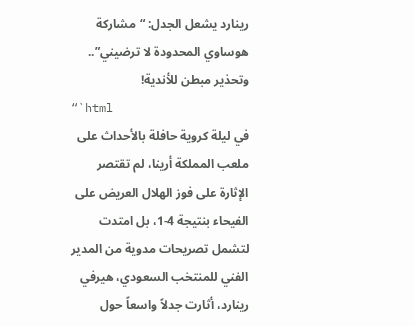رينارد يشعل الجدل: “مشاركة هوساوي المحدودة لا ترضيني”.. وتحذير مبطن للأندية!
“`html
في ليلة كروية حافلة بالأحداث على ملعب المملكة أرينا، لم تقتصر الإثارة على فوز الهلال العريض على الفيحاء بنتيجة 4-1، بل امتدت لتشمل تصريحات مدوية من المدير الفني للمنتخب السعودي، هيرفي رينارد، أثارت جدلاً واسعاً حول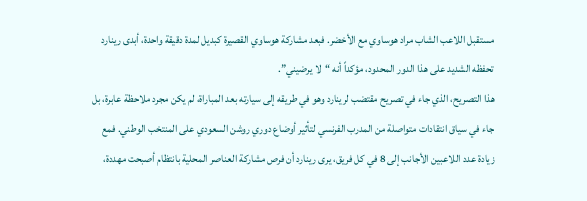مستقبل اللاعب الشاب مراد هوساوي مع الأخضر. فبعد مشاركة هوساوي القصيرة كبديل لمدة دقيقة واحدة، أبدى رينارد تحفظه الشديد على هذا الدور المحدود، مؤكداً أنه “لا يرضيني”.
هذا التصريح، الذي جاء في تصريح مقتضب لرينارد وهو في طريقه إلى سيارته بعد المباراة، لم يكن مجرد ملاحظة عابرة، بل جاء في سياق انتقادات متواصلة من المدرب الفرنسي لتأثير أوضاع دوري روشن السعودي على المنتخب الوطني. فمع زيادة عدد اللاعبين الأجانب إلى 8 في كل فريق، يرى رينارد أن فرص مشاركة العناصر المحلية بانتظام أصبحت مهددة،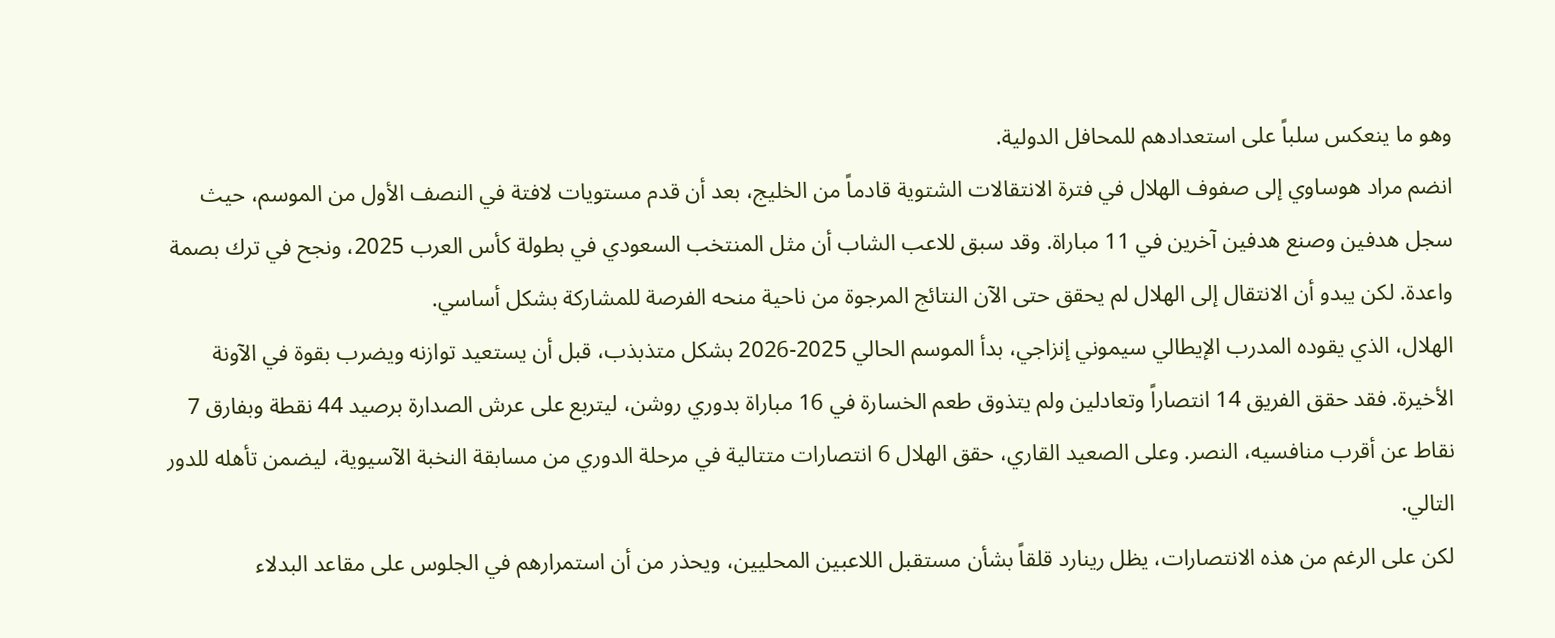وهو ما ينعكس سلباً على استعدادهم للمحافل الدولية.
انضم مراد هوساوي إلى صفوف الهلال في فترة الانتقالات الشتوية قادماً من الخليج، بعد أن قدم مستويات لافتة في النصف الأول من الموسم، حيث سجل هدفين وصنع هدفين آخرين في 11 مباراة. وقد سبق للاعب الشاب أن مثل المنتخب السعودي في بطولة كأس العرب 2025، ونجح في ترك بصمة واعدة. لكن يبدو أن الانتقال إلى الهلال لم يحقق حتى الآن النتائج المرجوة من ناحية منحه الفرصة للمشاركة بشكل أساسي.
الهلال، الذي يقوده المدرب الإيطالي سيموني إنزاجي، بدأ الموسم الحالي 2025-2026 بشكل متذبذب، قبل أن يستعيد توازنه ويضرب بقوة في الآونة الأخيرة. فقد حقق الفريق 14 انتصاراً وتعادلين ولم يتذوق طعم الخسارة في 16 مباراة بدوري روشن، ليتربع على عرش الصدارة برصيد 44 نقطة وبفارق 7 نقاط عن أقرب منافسيه، النصر. وعلى الصعيد القاري، حقق الهلال 6 انتصارات متتالية في مرحلة الدوري من مسابقة النخبة الآسيوية، ليضمن تأهله للدور التالي.
لكن على الرغم من هذه الانتصارات، يظل رينارد قلقاً بشأن مستقبل اللاعبين المحليين، ويحذر من أن استمرارهم في الجلوس على مقاعد البدلاء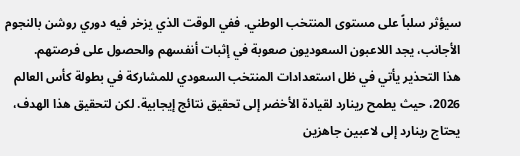سيؤثر سلباً على مستوى المنتخب الوطني. ففي الوقت الذي يزخر فيه دوري روشن بالنجوم الأجانب، يجد اللاعبون السعوديون صعوبة في إثبات أنفسهم والحصول على فرصتهم.
هذا التحذير يأتي في ظل استعدادات المنتخب السعودي للمشاركة في بطولة كأس العالم 2026، حيث يطمح رينارد لقيادة الأخضر إلى تحقيق نتائج إيجابية. لكن لتحقيق هذا الهدف، يحتاج رينارد إلى لاعبين جاهزين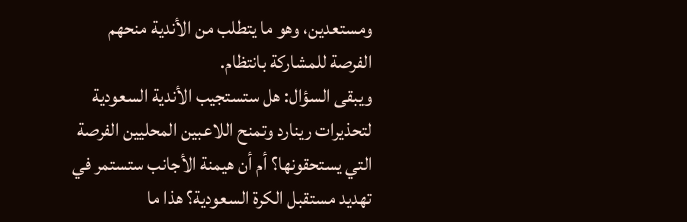ومستعدين، وهو ما يتطلب من الأندية منحهم الفرصة للمشاركة بانتظام.
ويبقى السؤال: هل ستستجيب الأندية السعودية لتحذيرات رينارد وتمنح اللاعبين المحليين الفرصة التي يستحقونها؟ أم أن هيمنة الأجانب ستستمر في تهديد مستقبل الكرة السعودية؟ هذا ما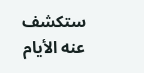ستكشف عنه الأيام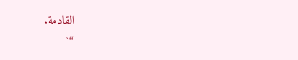القادمة.
“`